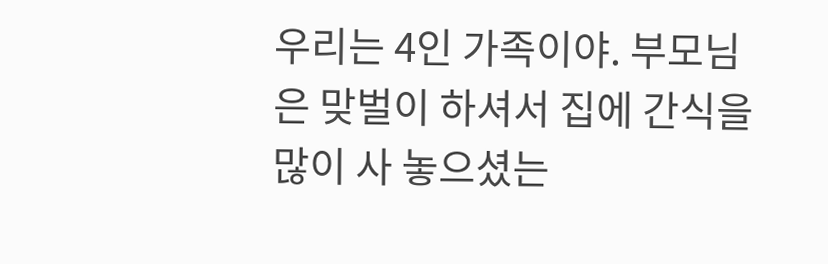우리는 4인 가족이야. 부모님은 맞벌이 하셔서 집에 간식을 많이 사 놓으셨는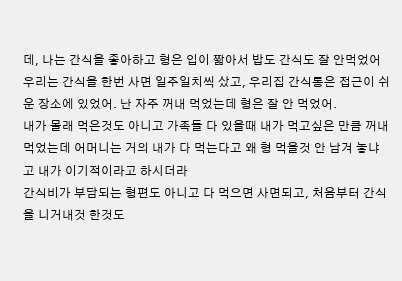데, 나는 간식을 좋아하고 형은 입이 짧아서 밥도 간식도 잘 안먹었어
우리는 간식을 한번 사면 일주일치씩 샀고, 우리집 간식통은 접근이 쉬운 장소에 있었어. 난 자주 꺼내 먹었는데 형은 잘 안 먹었어.
내가 몰래 먹은것도 아니고 가족들 다 있을때 내가 먹고싶은 만큼 꺼내먹었는데 어머니는 거의 내가 다 먹는다고 왜 형 먹을것 안 남겨 놓냐고 내가 이기적이라고 하시더라
간식비가 부담되는 형편도 아니고 다 먹으면 사면되고, 처음부터 간식을 니거내것 한것도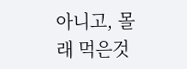아니고, 몰래 먹은것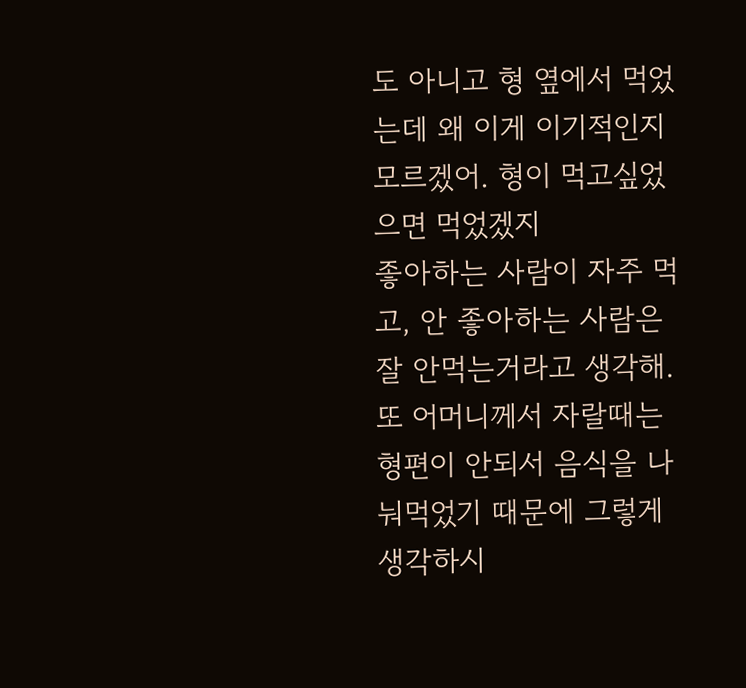도 아니고 형 옆에서 먹었는데 왜 이게 이기적인지 모르겠어. 형이 먹고싶었으면 먹었겠지
좋아하는 사람이 자주 먹고, 안 좋아하는 사람은 잘 안먹는거라고 생각해. 또 어머니께서 자랄때는 형편이 안되서 음식을 나눠먹었기 때문에 그렇게 생각하시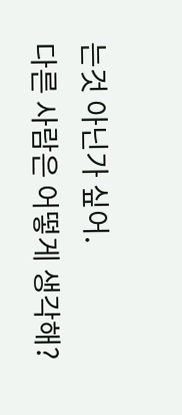는것 아닌가 싶어.
다른 사람은 어떻게 생각해?